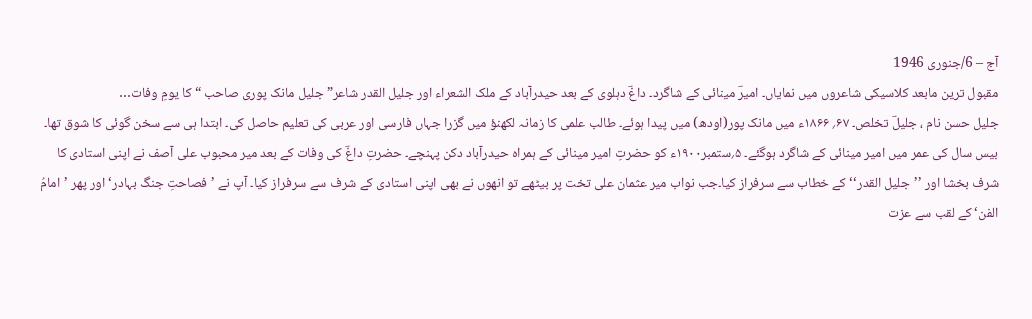آج – 6/جنوری 1946
مقبول ترین مابعد کلاسیکی شاعروں میں نمایاں۔ امیرؔ مینائی کے شاگرد۔ داغؔ دہلوی کے بعد حیدرآباد کے ملک الشعراء اور جلیل القدر شاعر” جلیل مانک پوری صاحب “ کا یومِ وفات…
جلیل حسن نام ، جلیلؔ تخلص۔ ۶۷؍ ۱۸۶۶ء میں مانک پور(اودھ) میں پیدا ہوئے۔ طالب علمی کا زمانہ لکھنؤ میں گزرا جہاں فارسی اور عربی کی تعلیم حاصل کی۔ ابتدا ہی سے سخن گوئی کا شوق تھا۔ بیس سال کی عمر میں امیر مینائی کے شاگرد ہوگئے۔ ۵؍ستمبر۱۹۰۰ء کو حضرتِ امیر مینائی کے ہمراہ حیدرآباد دکن پہنچے۔ حضرتِ داغؔ کی وفات کے بعد میر محبوب علی آصف نے اپنی استادی کا شرف بخشا اور ’’جلیل القدر‘‘ کے خطاب سے سرفراز کیا۔جب نواب میر عثمان علی تخت پر بیٹھے تو انھوں نے بھی اپنی استادی کے شرف سے سرفراز کیا۔ آپ نے ’فصاحتِ جنگ بہادر‘ اور پھر ’امامُ الفن‘ کے لقب سے عزت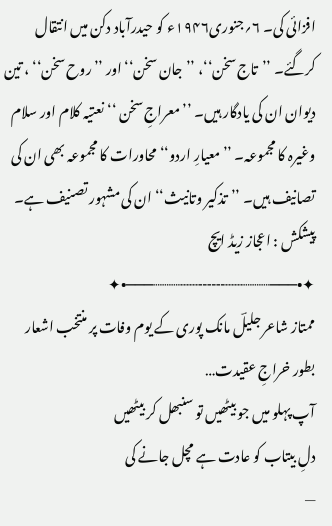افزائی کی۔ ۶؍جنوری۱۹۴۶ء کو حیدرآباد دکن میں انتقال کرگئے۔ ’’تاج سخن‘‘، ’’جان سخن‘‘ اور ’’روح سخن‘‘ ، تین دیوان ان کی یادگار ہیں۔ ’’معراجِ سخن ‘‘ نعتیہ کلام اور سلام وغیرہ کا مجموعہ۔ ’’معیارِ اردو‘‘ محاورات کا مجموعہ بھی ان کی تصانیف ہیں۔ ’’تذکیر وتانیث‘‘ ان کی مشہور تصنیف ہے۔
پیشکش : اعجاز زیڈ ایچ
✦•───┈┈┈┄┄╌╌╌┄┄┈┈┈───•✦
ممتاز شاعر جلیلؔ مانک پوری کے یوم وفات پر منتخب اشعار بطور خراجِ عقیدت…
آپ پہلو میں جو بیٹھیں تو سنبھل کر بیٹھیں
دلِ بیتاب کو عادت ہے مچل جانے کی
—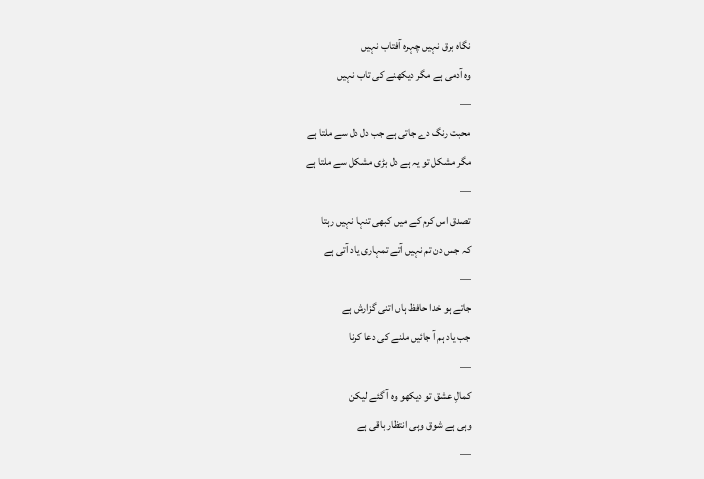نگاہ برق نہیں چہرہ آفتاب نہیں
وہ آدمی ہے مگر دیکھنے کی تاب نہیں
—
محبت رنگ دے جاتی ہے جب دل دل سے ملتا ہے
مگر مشکل تو یہ ہے دل بڑی مشکل سے ملتا ہے
—
تصدق اس کرم کے میں کبھی تنہا نہیں رہتا
کہ جس دن تم نہیں آتے تمہاری یاد آتی ہے
—
جاتے ہو خدا حافظ ہاں اتنی گزارش ہے
جب یاد ہم آ جائیں ملنے کی دعا کرنا
—
کمالِ عشق تو دیکھو وہ آ گئے لیکن
وہی ہے شوق وہی انتظار باقی ہے
—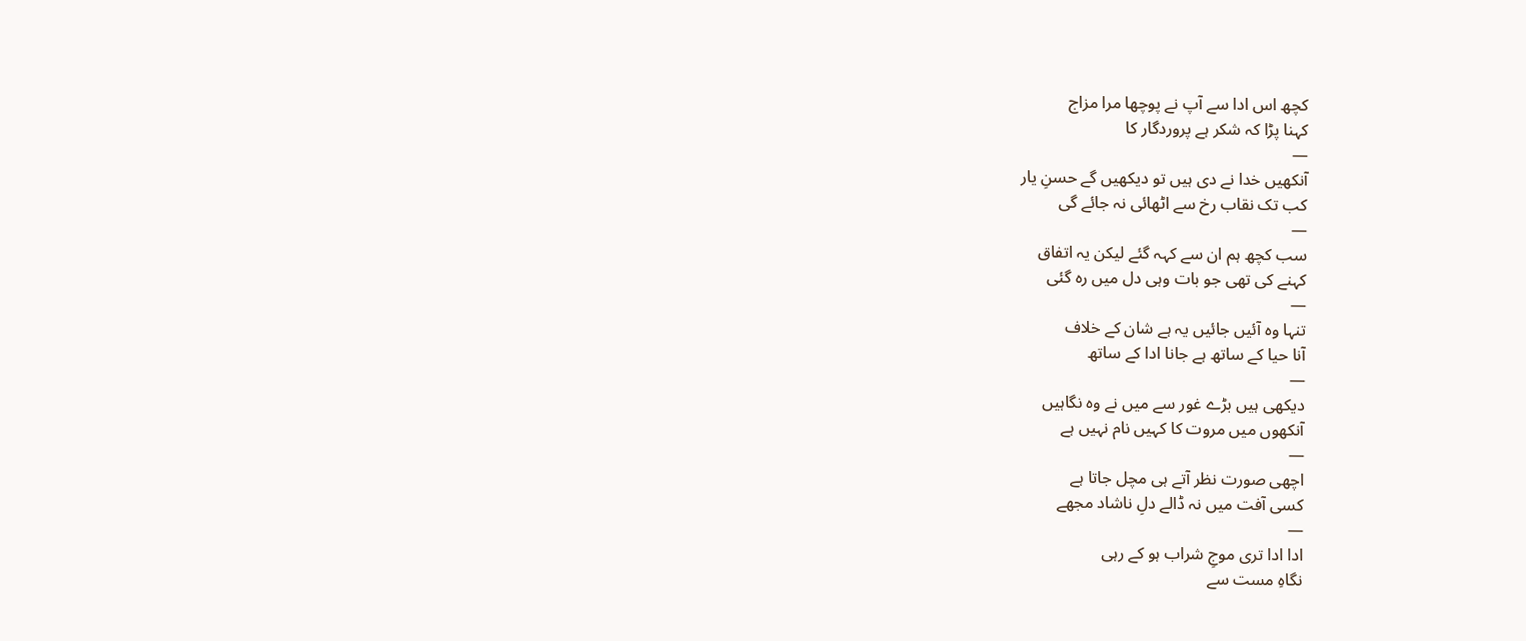کچھ اس ادا سے آپ نے پوچھا مرا مزاج
کہنا پڑا کہ شکر ہے پروردگار کا
—
آنکھیں خدا نے دی ہیں تو دیکھیں گے حسنِ یار
کب تک نقاب رخ سے اٹھائی نہ جائے گی
—
سب کچھ ہم ان سے کہہ گئے لیکن یہ اتفاق
کہنے کی تھی جو بات وہی دل میں رہ گئی
—
تنہا وہ آئیں جائیں یہ ہے شان کے خلاف
آنا حیا کے ساتھ ہے جانا ادا کے ساتھ
—
دیکھی ہیں بڑے غور سے میں نے وہ نگاہیں
آنکھوں میں مروت کا کہیں نام نہیں ہے
—
اچھی صورت نظر آتے ہی مچل جاتا ہے
کسی آفت میں نہ ڈالے دلِ ناشاد مجھے
—
ادا ادا تری موجِ شراب ہو کے رہی
نگاہِ مست سے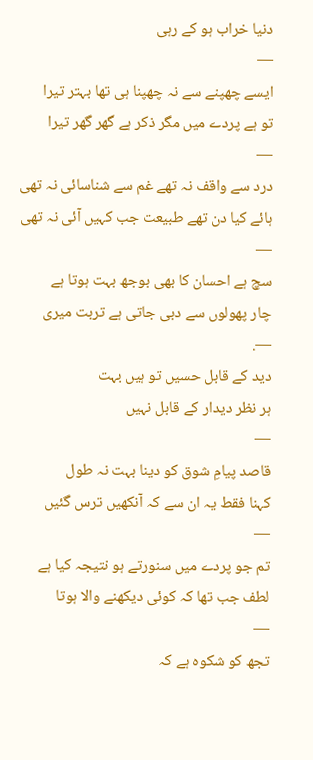دنیا خراب ہو کے رہی
—
ایسے چھپنے سے نہ چھپنا ہی تھا بہتر تیرا
تو ہے پردے میں مگر ذکر ہے گھر گھر تیرا
—
درد سے واقف نہ تھے غم سے شناسائی نہ تھی
ہائے کیا دن تھے طبیعت جب کہیں آئی نہ تھی
—
سچ ہے احسان کا بھی بوجھ بہت ہوتا ہے
چار پھولوں سے دبی جاتی ہے تربت میری
—.
دید کے قابل حسیں تو ہیں بہت
ہر نظر دیدار کے قابل نہیں
—
قاصد پیامِ شوق کو دینا بہت نہ طول
کہنا فقط یہ ان سے کہ آنکھیں ترس گئیں
—
تم جو پردے میں سنورتے ہو نتیجہ کیا ہے
لطف جب تھا کہ کوئی دیکھنے والا ہوتا
—
تجھ کو شکوہ ہے کہ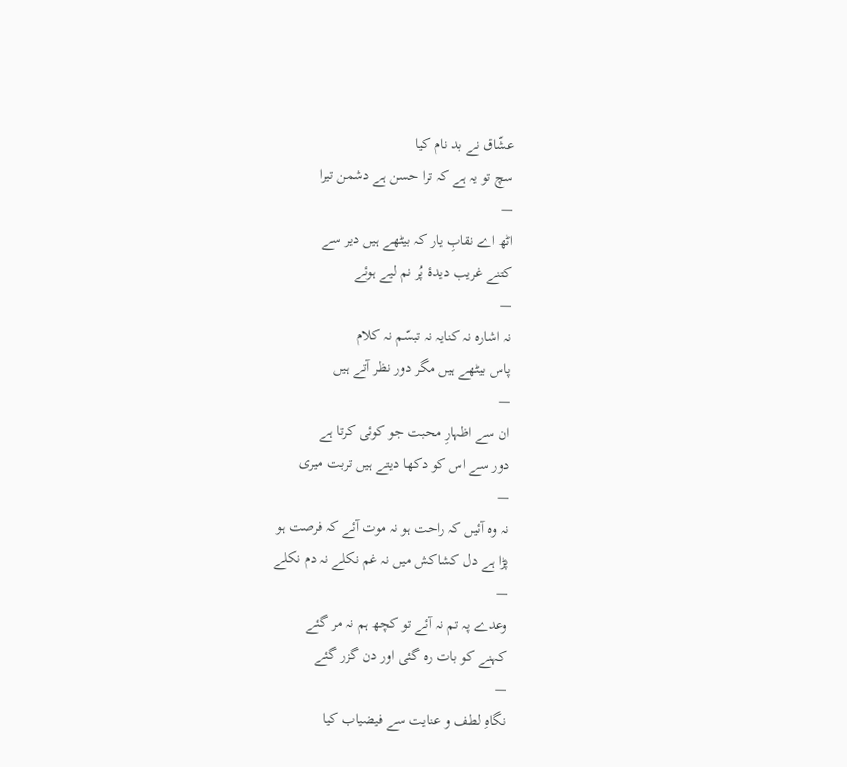عشّاق نے بد نام کیا
سچ تو یہ ہے کہ ترا حسن ہے دشمن تیرا
—
اٹھ اے نقابِ یار کہ بیٹھے ہیں دیر سے
کتنے غریب دیدۂ پُر نم لیے ہوئے
—
نہ اشارہ نہ کنایہ نہ تبسّم نہ کلام
پاس بیٹھے ہیں مگر دور نظر آتے ہیں
—
ان سے اظہارِ محبت جو کوئی کرتا ہے
دور سے اس کو دکھا دیتے ہیں تربت میری
—
نہ وہ آئیں کہ راحت ہو نہ موت آئے کہ فرصت ہو
پڑا ہے دل کشاکش میں نہ غم نکلے نہ دم نکلے
—
وعدے پہ تم نہ آئے تو کچھ ہم نہ مر گئے
کہنے کو بات رہ گئی اور دن گزر گئے
—
نگاہِ لطف و عنایت سے فیضیاب کیا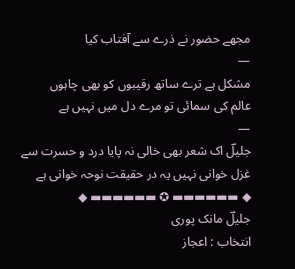مجھے حضور نے ذرے سے آفتاب کیا
—
مشکل ہے ترے ساتھ رقیبوں کو بھی چاہوں
عالم کی سمائی تو مرے دل میں نہیں ہے
—
جلیلؔ اک شعر بھی خالی نہ پایا درد و حسرت سے
غزل خوانی نہیں یہ در حقیقت نوحہ خوانی ہے
◆ ▬▬▬▬▬▬ ✪ ▬▬▬▬▬▬ ◆
جلیلؔ مانک پوری
انتخاب : اعجاز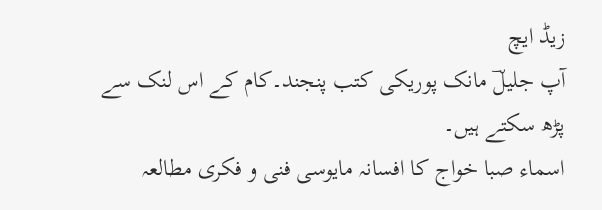زیڈ ایچ
آپ جلیلؔ مانک پوریکی کتب پنجند۔کام کے اس لنک سے پڑھ سکتے ہیں۔
اسماء صبا خواج کا افسانہ مایوسی فنی و فکری مطالعہ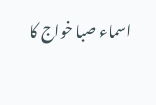اسماء صبا خواج کا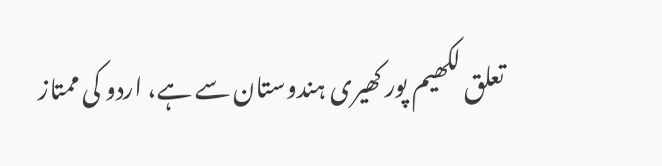تعلق لکھیم پور کھیری ہندوستان سے ہے، اردو کی ممتاز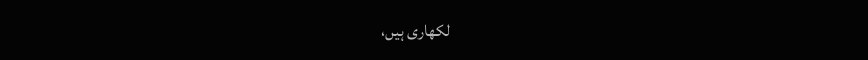لکھاری ہیں،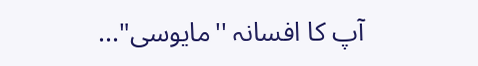آپ کا افسانہ ''مایوسی"...